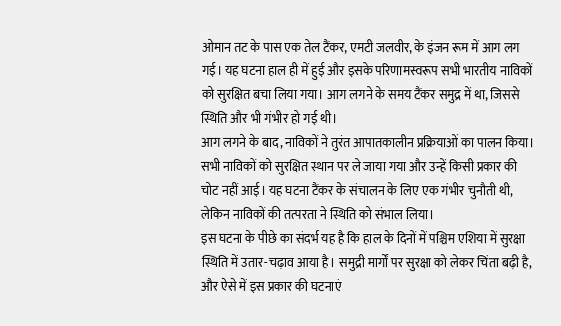ओमान तट के पास एक तेल टैंकर, एमटी जलवीर, के इंजन रूम में आग लग गई। यह घटना हाल ही में हुई और इसके परिणामस्वरूप सभी भारतीय नाविकों को सुरक्षित बचा लिया गया। आग लगने के समय टैंकर समुद्र में था, जिससे स्थिति और भी गंभीर हो गई थी।
आग लगने के बाद, नाविकों ने तुरंत आपातकालीन प्रक्रियाओं का पालन किया। सभी नाविकों को सुरक्षित स्थान पर ले जाया गया और उन्हें किसी प्रकार की चोट नहीं आई। यह घटना टैंकर के संचालन के लिए एक गंभीर चुनौती थी, लेकिन नाविकों की तत्परता ने स्थिति को संभाल लिया।
इस घटना के पीछे का संदर्भ यह है कि हाल के दिनों में पश्चिम एशिया में सुरक्षा स्थिति में उतार-चढ़ाव आया है। समुद्री मार्गों पर सुरक्षा को लेकर चिंता बढ़ी है, और ऐसे में इस प्रकार की घटनाएं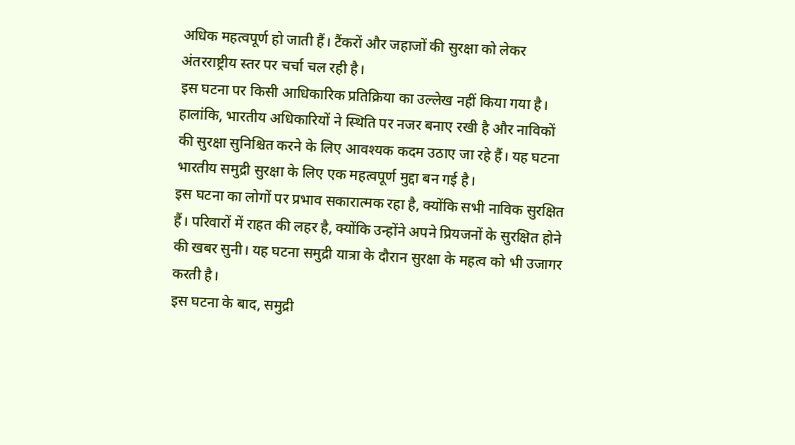अधिक महत्वपूर्ण हो जाती हैं। टैंकरों और जहाजों की सुरक्षा को लेकर अंतरराष्ट्रीय स्तर पर चर्चा चल रही है।
इस घटना पर किसी आधिकारिक प्रतिक्रिया का उल्लेख नहीं किया गया है। हालांकि, भारतीय अधिकारियों ने स्थिति पर नजर बनाए रखी है और नाविकों की सुरक्षा सुनिश्चित करने के लिए आवश्यक कदम उठाए जा रहे हैं। यह घटना भारतीय समुद्री सुरक्षा के लिए एक महत्वपूर्ण मुद्दा बन गई है।
इस घटना का लोगों पर प्रभाव सकारात्मक रहा है, क्योंकि सभी नाविक सुरक्षित हैं। परिवारों में राहत की लहर है, क्योंकि उन्होंने अपने प्रियजनों के सुरक्षित होने की खबर सुनी। यह घटना समुद्री यात्रा के दौरान सुरक्षा के महत्व को भी उजागर करती है।
इस घटना के बाद, समुद्री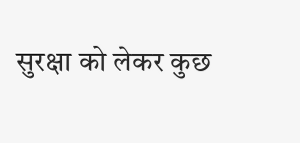सुरक्षा को लेकर कुछ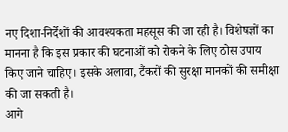नए दिशा-निर्देशों की आवश्यकता महसूस की जा रही है। विशेषज्ञों का मानना है कि इस प्रकार की घटनाओं को रोकने के लिए ठोस उपाय किए जाने चाहिए। इसके अलावा, टैंकरों की सुरक्षा मानकों की समीक्षा की जा सकती है।
आगे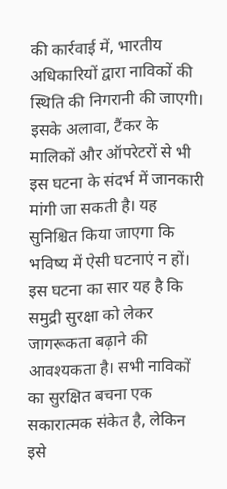की कार्रवाई में, भारतीय अधिकारियों द्वारा नाविकों की स्थिति की निगरानी की जाएगी। इसके अलावा, टैंकर के मालिकों और ऑपरेटरों से भी इस घटना के संदर्भ में जानकारी मांगी जा सकती है। यह सुनिश्चित किया जाएगा कि भविष्य में ऐसी घटनाएं न हों।
इस घटना का सार यह है कि समुद्री सुरक्षा को लेकर जागरूकता बढ़ाने की आवश्यकता है। सभी नाविकों का सुरक्षित बचना एक सकारात्मक संकेत है, लेकिन इसे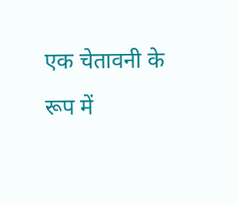एक चेतावनी के रूप में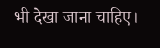भी देखा जाना चाहिए।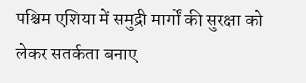पश्चिम एशिया में समुद्री मार्गों की सुरक्षा को लेकर सतर्कता बनाए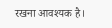रखना आवश्यक है।